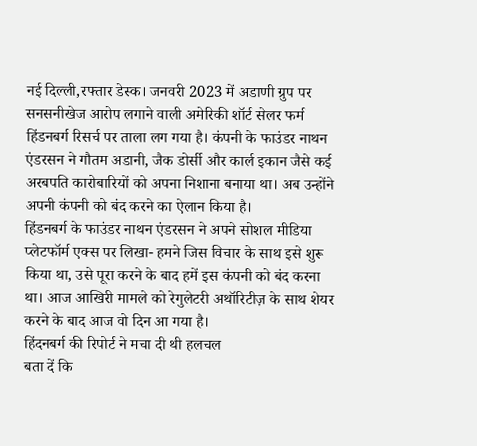नई दिल्ली,रफ्तार डेस्क। जनवरी 2023 में अडाणी ग्रुप पर सनसनीखेज आरोप लगाने वाली अमेरिकी शॉर्ट सेलर फर्म हिंडनबर्ग रिसर्च पर ताला लग गया है। कंपनी के फाउंडर नाथन एंडरसन ने गौतम अडानी, जैक डोर्सी और कार्ल इकान जैसे कई अरबपति कारोबारियों को अपना निशाना बनाया था। अब उन्होंने अपनी कंपनी को बंद करने का ऐलान किया है।
हिंडनबर्ग के फाउंडर नाथन एंडरसन ने अपने सोशल मीडिया प्लेटफॉर्म एक्स पर लिखा- हमने जिस विचार के साथ इसे शुरू किया था, उसे पूरा करने के बाद हमें इस कंपनी को बंद करना था। आज आखिरी मामले को रेगुलेटरी अथॉरिटीज़ के साथ शेयर करने के बाद आज वो दिन आ गया है।
हिंदनबर्ग की रिपोर्ट ने मचा दी थी हलचल
बता दें कि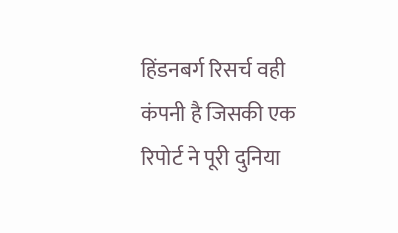हिंडनबर्ग रिसर्च वही कंपनी है जिसकी एक रिपोर्ट ने पूरी दुनिया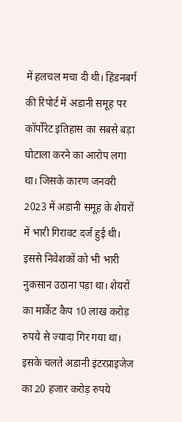में हलचल मचा दी थी। हिंडनबर्ग की रिपोर्ट में अडानी समूह पर कॉर्पोरेट इतिहास का सबसे बड़ा घोटाला करने का आरोप लगा था। जिसके कारण जनवरी 2023 में अडानी समूह के शेयरों में भारी गिरावट दर्ज हुई थी। इससे निवेशकों को भी भारी नुकसान उठाना पड़ा था। शेयरों का मार्केट कैप 10 लाख करोड़ रुपये से ज्यादा गिर गया था। इसके चलते अडानी इंटरप्राइजेज का 20 हजार करोड़ रुपये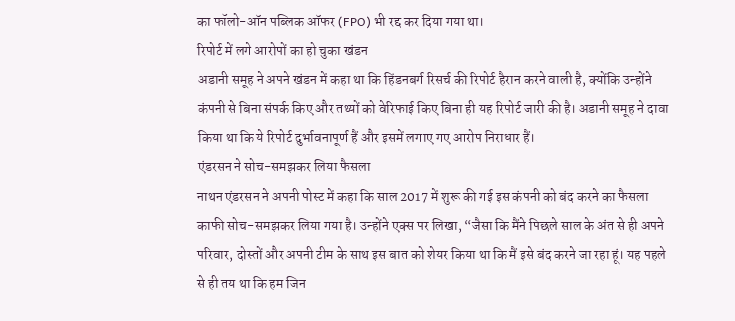का फॉलो-ऑन पब्लिक ऑफर (FPO) भी रद्द कर दिया गया था।
रिपोर्ट में लगे आरोपों का हो चुका खंडन
अडानी समूह ने अपने खंडन में कहा था कि हिंडनबर्ग रिसर्च की रिपोर्ट हैरान करने वाली है, क्योंकि उन्होंने कंपनी से बिना संपर्क किए और तथ्यों को वेरिफाई किए बिना ही यह रिपोर्ट जारी की है। अडानी समूह ने दावा किया था कि ये रिपोर्ट दुर्भावनापूर्ण हैं और इसमें लगाए गए आरोप निराधार हैं।
एंडरसन ने सोच-समझकर लिया फैसला
नाथन एंडरसन ने अपनी पोस्ट में कहा कि साल 2017 में शुरू की गई इस कंपनी को बंद करने का फैसला काफी सोच-समझकर लिया गया है। उन्होंने एक्स पर लिखा, “जैसा कि मैंने पिछले साल के अंत से ही अपने परिवार, दोस्तों और अपनी टीम के साथ इस बात को शेयर किया था कि मैं इसे बंद करने जा रहा हूं। यह पहले से ही तय था कि हम जिन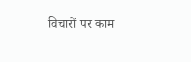विचारों पर काम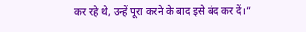कर रहे थे, उन्हें पूरा करने के बाद इसे बंद कर दें।”